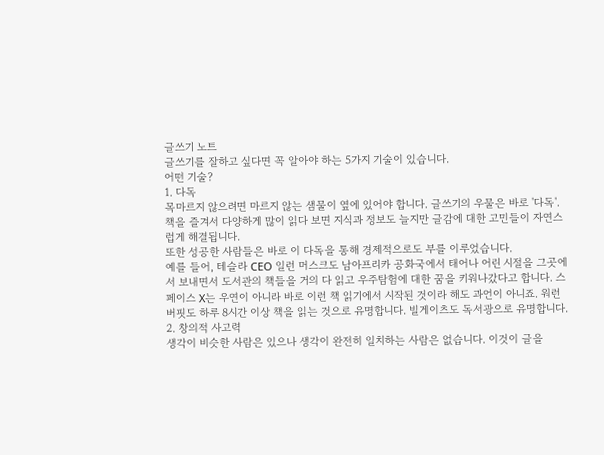글쓰기 노트
글쓰기를 잘하고 싶다면 꼭 알아야 하는 5가지 기술이 있습니다.
어떤 기술?
1. 다독
목마르지 않으려면 마르지 않는 샘물이 옆에 있어야 합니다. 글쓰기의 우물은 바로 '다독'.
책을 즐겨서 다양하게 많이 읽다 보면 지식과 정보도 늘지만 글감에 대한 고민들이 자연스럽게 해결됩니다.
또한 성공한 사람들은 바로 이 다독을 통해 경제적으로도 부를 이루었습니다.
예를 들어, 테슬라 CEO 일런 머스크도 남아프리카 공화국에서 태어나 어린 시절을 그곳에서 보내면서 도서관의 책들을 거의 다 읽고 우주탐험에 대한 꿈을 키워나갔다고 합니다. 스페이스 X는 우연이 아니라 바로 이런 책 읽기에서 시작된 것이라 해도 과언이 아니죠. 워런 버핏도 하루 8시간 이상 책을 읽는 것으로 유명합니다. 빌게이츠도 독서광으로 유명합니다.
2. 창의적 사고력
생각이 비슷한 사람은 있으나 생각이 완전히 일치하는 사람은 없습니다. 이것이 글을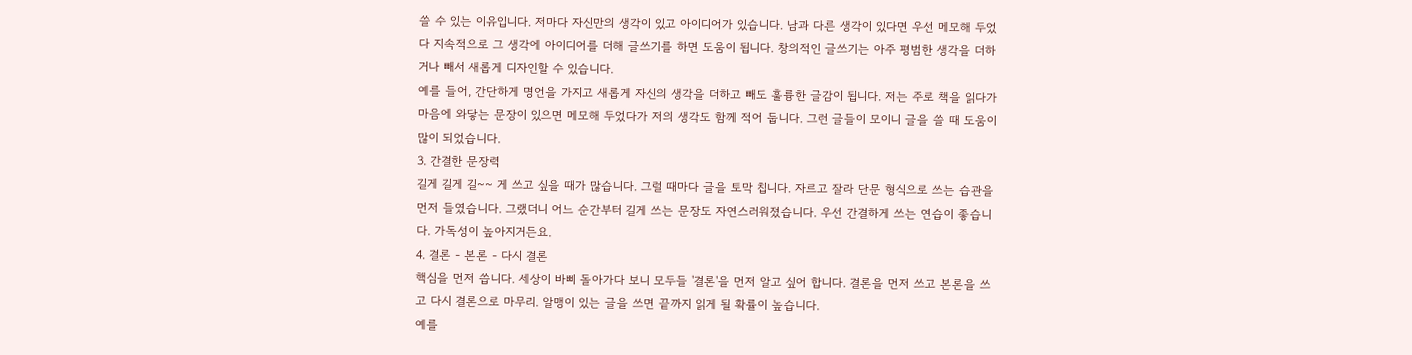쓸 수 있는 이유입니다. 저마다 자신만의 생각이 있고 아이디어가 있습니다. 남과 다른 생각이 있다면 우선 메모해 두었다 지속적으로 그 생각에 아이디어를 더해 글쓰기를 하면 도움이 됩니다. 창의적인 글쓰기는 아주 평범한 생각을 더하거나 빼서 새롭게 디자인할 수 있습니다.
예를 들어, 간단하게 명언을 가지고 새롭게 자신의 생각을 더하고 빼도 훌륭한 글감이 됩니다. 저는 주로 책을 읽다가 마음에 와닿는 문장이 있으면 메모해 두었다가 저의 생각도 함께 적어 둡니다. 그런 글들이 모이니 글을 쓸 때 도움이 많이 되었습니다.
3. 간결한 문장력
길게 길게 길~~ 게 쓰고 싶을 때가 많습니다. 그럴 때마다 글을 토막 칩니다. 자르고 잘라 단문 형식으로 쓰는 습관을 먼저 들였습니다. 그랬더니 어느 순간부터 길게 쓰는 문장도 자연스러워졌습니다. 우선 간결하게 쓰는 연습이 좋습니다. 가독성이 높아지거든요.
4. 결론 - 본론 - 다시 결론
핵심을 먼저 씁니다. 세상이 바삐 돌아가다 보니 모두들 '결론'을 먼저 알고 싶어 합니다. 결론을 먼저 쓰고 본론을 쓰고 다시 결론으로 마무리. 알맹이 있는 글을 쓰면 끝까지 읽게 될 확률이 높습니다.
예를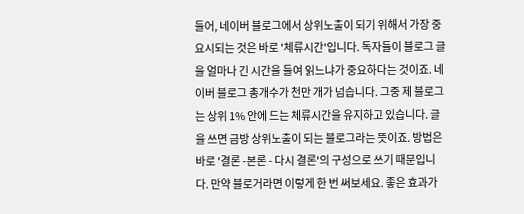들어, 네이버 블로그에서 상위노출이 되기 위해서 가장 중요시되는 것은 바로 '체류시간'입니다. 독자들이 블로그 글을 얼마나 긴 시간을 들여 읽느냐가 중요하다는 것이죠. 네이버 블로그 총개수가 천만 개가 넘습니다. 그중 제 블로그는 상위 1% 안에 드는 체류시간을 유지하고 있습니다. 글을 쓰면 금방 상위노출이 되는 블로그라는 뜻이죠. 방법은 바로 '결론 -본론 - 다시 결론'의 구성으로 쓰기 때문입니다. 만약 블로거라면 이렇게 한 번 써보세요. 좋은 효과가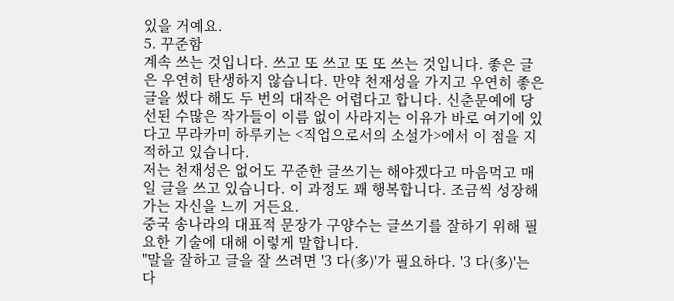있을 거예요.
5. 꾸준함
계속 쓰는 것입니다. 쓰고 또 쓰고 또 또 쓰는 것입니다. 좋은 글은 우연히 탄생하지 않습니다. 만약 천재성을 가지고 우연히 좋은 글을 썼다 해도 두 번의 대작은 어렵다고 합니다. 신춘문예에 당선된 수많은 작가들이 이름 없이 사라지는 이유가 바로 여기에 있다고 무라카미 하루키는 <직업으로서의 소설가>에서 이 점을 지적하고 있습니다.
저는 천재성은 없어도 꾸준한 글쓰기는 해야겠다고 마음먹고 매일 글을 쓰고 있습니다. 이 과정도 꽤 행복합니다. 조금씩 성장해 가는 자신을 느끼 거든요.
중국 송나라의 대표적 문장가 구양수는 글쓰기를 잘하기 위해 필요한 기술에 대해 이렇게 말합니다.
"말을 잘하고 글을 잘 쓰려면 '3 다(多)'가 필요하다. '3 다(多)'는 다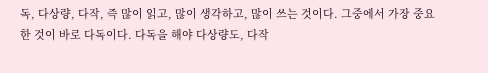독, 다상량, 다작, 즉 많이 읽고, 많이 생각하고, 많이 쓰는 것이다. 그중에서 가장 중요한 것이 바로 다독이다. 다독을 해야 다상량도, 다작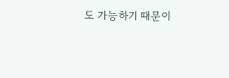도 가능하기 때문이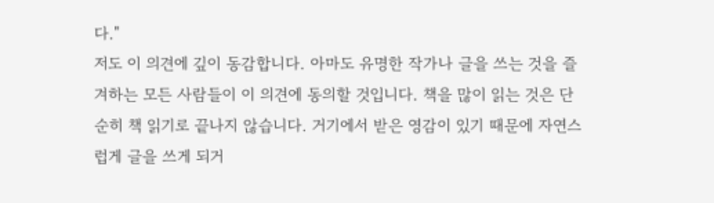다."
저도 이 의견에 깊이 동감합니다. 아마도 유명한 작가나 글을 쓰는 것을 즐겨하는 모든 사람들이 이 의견에 동의할 것입니다. 책을 많이 읽는 것은 단순히 책 읽기로 끝나지 않습니다. 거기에서 받은 영감이 있기 때문에 자연스럽게 글을 쓰게 되거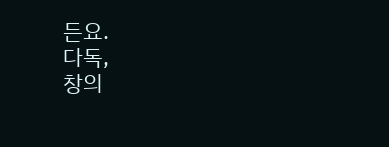든요.
다독,
창의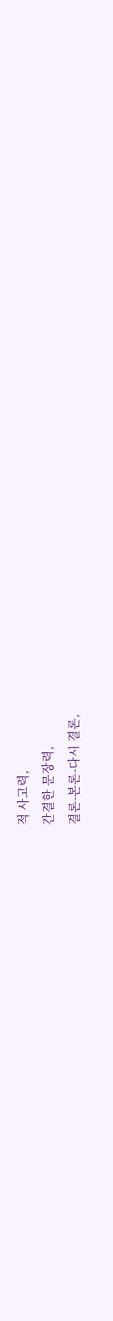적 사고력,
간결한 문장력,
결론-본론-다시 결론,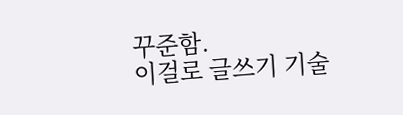꾸준함.
이걸로 글쓰기 기술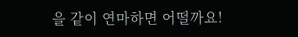을 같이 연마하면 어떨까요!